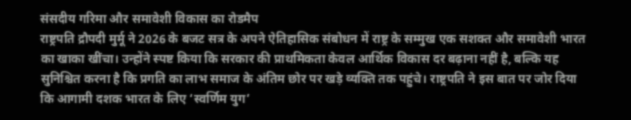संसदीय गरिमा और समावेशी विकास का रोडमैप
राष्ट्रपति द्रौपदी मुर्मू ने 2026 के बजट सत्र के अपने ऐतिहासिक संबोधन में राष्ट्र के सम्मुख एक सशक्त और समावेशी भारत का खाका खींचा। उन्होंने स्पष्ट किया कि सरकार की प्राथमिकता केवल आर्थिक विकास दर बढ़ाना नहीं है, बल्कि यह सुनिश्चित करना है कि प्रगति का लाभ समाज के अंतिम छोर पर खड़े व्यक्ति तक पहुंचे। राष्ट्रपति ने इस बात पर जोर दिया कि आगामी दशक भारत के लिए ‘स्वर्णिम युग’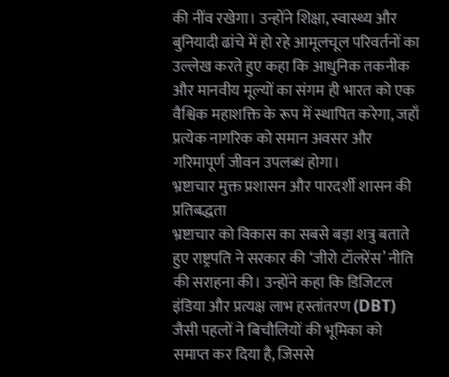की नींव रखेगा। उन्होंने शिक्षा, स्वास्थ्य और बुनियादी ढांचे में हो रहे आमूलचूल परिवर्तनों का उल्लेख करते हुए कहा कि आधुनिक तकनीक और मानवीय मूल्यों का संगम ही भारत को एक वैश्विक महाशक्ति के रूप में स्थापित करेगा, जहाँ प्रत्येक नागरिक को समान अवसर और गरिमापूर्ण जीवन उपलब्ध होगा।
भ्रष्टाचार मुक्त प्रशासन और पारदर्शी शासन की प्रतिबद्धता
भ्रष्टाचार को विकास का सबसे बड़ा शत्रु बताते हुए राष्ट्रपति ने सरकार की ‘जीरो टॉलरेंस’ नीति की सराहना की। उन्होंने कहा कि डिजिटल इंडिया और प्रत्यक्ष लाभ हस्तांतरण (DBT) जैसी पहलों ने बिचौलियों की भूमिका को समाप्त कर दिया है, जिससे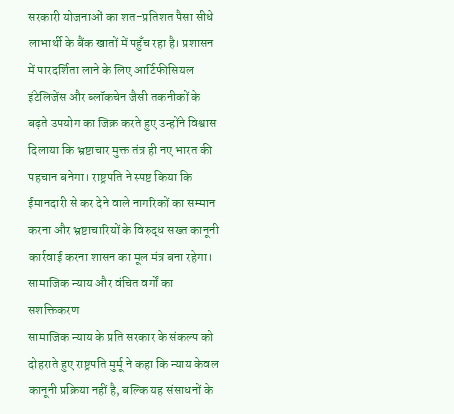सरकारी योजनाओं का शत-प्रतिशत पैसा सीधे लाभार्थी के बैंक खातों में पहुँच रहा है। प्रशासन में पारदर्शिता लाने के लिए आर्टिफीसियल इंटेलिजेंस और ब्लॉकचेन जैसी तकनीकों के बढ़ते उपयोग का जिक्र करते हुए उन्होंने विश्वास दिलाया कि भ्रष्टाचार मुक्त तंत्र ही नए भारत की पहचान बनेगा। राष्ट्रपति ने स्पष्ट किया कि ईमानदारी से कर देने वाले नागरिकों का सम्मान करना और भ्रष्टाचारियों के विरुद्ध सख्त कानूनी कार्रवाई करना शासन का मूल मंत्र बना रहेगा।
सामाजिक न्याय और वंचित वर्गों का सशक्तिकरण
सामाजिक न्याय के प्रति सरकार के संकल्प को दोहराते हुए राष्ट्रपति मुर्मू ने कहा कि न्याय केवल कानूनी प्रक्रिया नहीं है, बल्कि यह संसाधनों के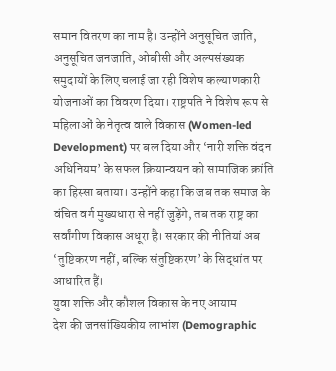समान वितरण का नाम है। उन्होंने अनुसूचित जाति, अनुसूचित जनजाति, ओबीसी और अल्पसंख्यक समुदायों के लिए चलाई जा रही विशेष कल्याणकारी योजनाओं का विवरण दिया। राष्ट्रपति ने विशेष रूप से महिलाओं के नेतृत्व वाले विकास (Women-led Development) पर बल दिया और ‘नारी शक्ति वंदन अधिनियम’ के सफल क्रियान्वयन को सामाजिक क्रांति का हिस्सा बताया। उन्होंने कहा कि जब तक समाज के वंचित वर्ग मुख्यधारा से नहीं जुड़ेंगे, तब तक राष्ट्र का सर्वांगीण विकास अधूरा है। सरकार की नीतियां अब ‘तुष्टिकरण नहीं, बल्कि संतुष्टिकरण’ के सिद्धांत पर आधारित हैं।
युवा शक्ति और कौशल विकास के नए आयाम
देश की जनसांख्यिकीय लाभांश (Demographic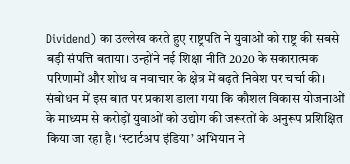Dividend) का उल्लेख करते हुए राष्ट्रपति ने युवाओं को राष्ट्र की सबसे बड़ी संपत्ति बताया। उन्होंने नई शिक्षा नीति 2020 के सकारात्मक परिणामों और शोध व नवाचार के क्षेत्र में बढ़ते निवेश पर चर्चा की। संबोधन में इस बात पर प्रकाश डाला गया कि कौशल विकास योजनाओं के माध्यम से करोड़ों युवाओं को उद्योग की जरूरतों के अनुरूप प्रशिक्षित किया जा रहा है। ‘स्टार्टअप इंडिया’ अभियान ने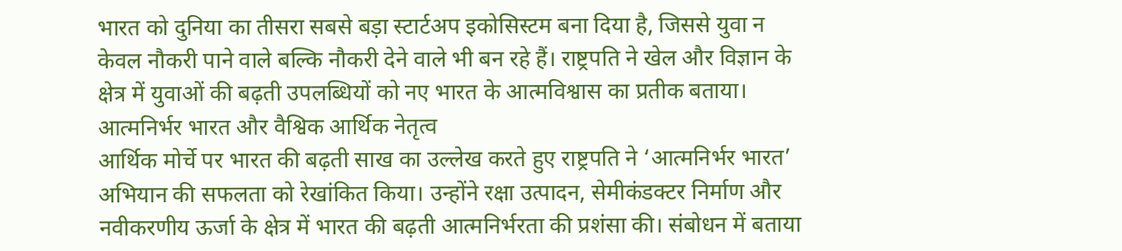भारत को दुनिया का तीसरा सबसे बड़ा स्टार्टअप इकोसिस्टम बना दिया है, जिससे युवा न केवल नौकरी पाने वाले बल्कि नौकरी देने वाले भी बन रहे हैं। राष्ट्रपति ने खेल और विज्ञान के क्षेत्र में युवाओं की बढ़ती उपलब्धियों को नए भारत के आत्मविश्वास का प्रतीक बताया।
आत्मनिर्भर भारत और वैश्विक आर्थिक नेतृत्व
आर्थिक मोर्चे पर भारत की बढ़ती साख का उल्लेख करते हुए राष्ट्रपति ने ‘आत्मनिर्भर भारत’ अभियान की सफलता को रेखांकित किया। उन्होंने रक्षा उत्पादन, सेमीकंडक्टर निर्माण और नवीकरणीय ऊर्जा के क्षेत्र में भारत की बढ़ती आत्मनिर्भरता की प्रशंसा की। संबोधन में बताया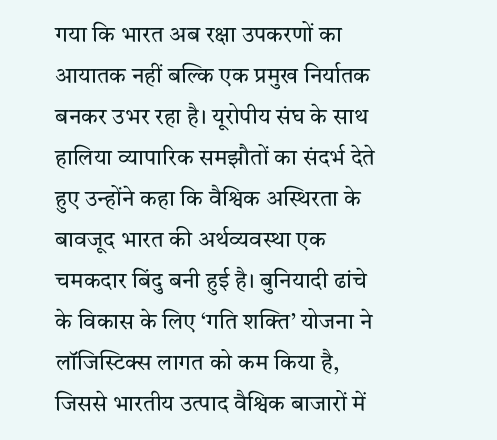गया कि भारत अब रक्षा उपकरणों का आयातक नहीं बल्कि एक प्रमुख निर्यातक बनकर उभर रहा है। यूरोपीय संघ के साथ हालिया व्यापारिक समझौतों का संदर्भ देते हुए उन्होंने कहा कि वैश्विक अस्थिरता के बावजूद भारत की अर्थव्यवस्था एक चमकदार बिंदु बनी हुई है। बुनियादी ढांचे के विकास के लिए ‘गति शक्ति’ योजना ने लॉजिस्टिक्स लागत को कम किया है, जिससे भारतीय उत्पाद वैश्विक बाजारों में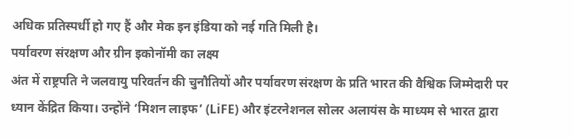अधिक प्रतिस्पर्धी हो गए हैं और मेक इन इंडिया को नई गति मिली है।
पर्यावरण संरक्षण और ग्रीन इकोनॉमी का लक्ष्य
अंत में राष्ट्रपति ने जलवायु परिवर्तन की चुनौतियों और पर्यावरण संरक्षण के प्रति भारत की वैश्विक जिम्मेदारी पर ध्यान केंद्रित किया। उन्होंने ‘मिशन लाइफ’ (LiFE) और इंटरनेशनल सोलर अलायंस के माध्यम से भारत द्वारा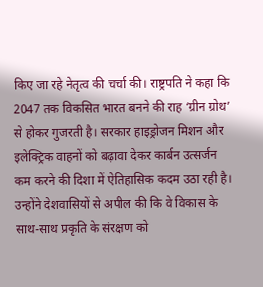किए जा रहे नेतृत्व की चर्चा की। राष्ट्रपति ने कहा कि 2047 तक विकसित भारत बनने की राह ‘ग्रीन ग्रोथ’ से होकर गुजरती है। सरकार हाइड्रोजन मिशन और इलेक्ट्रिक वाहनों को बढ़ावा देकर कार्बन उत्सर्जन कम करने की दिशा में ऐतिहासिक कदम उठा रही है। उन्होंने देशवासियों से अपील की कि वे विकास के साथ-साथ प्रकृति के संरक्षण को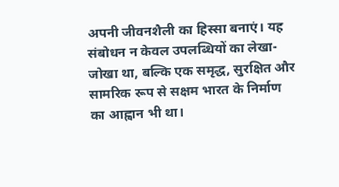अपनी जीवनशैली का हिस्सा बनाएं। यह संबोधन न केवल उपलब्धियों का लेखा-जोखा था, बल्कि एक समृद्ध, सुरक्षित और सामरिक रूप से सक्षम भारत के निर्माण का आह्वान भी था।